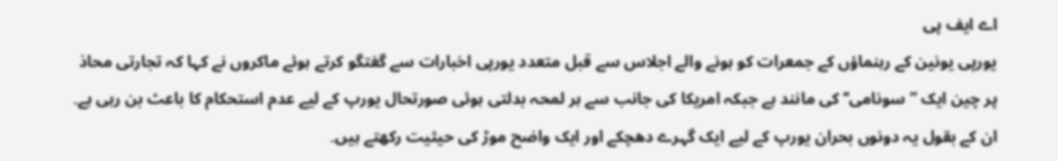اے ایف پی
یورپی یونین کے رہنماؤں کے جمعرات کو ہونے والے اجلاس سے قبل متعدد یورپی اخبارات سے گفتگو کرتے ہوئے ماکروں نے کہا کہ تجارتی محاذ پر چین ایک ”سونامی‘‘ کی مانند ہے جبکہ امریکا کی جانب سے ہر لمحہ بدلتی ہوئی صورتحال یورپ کے لیے عدم استحکام کا باعث بن رہی ہے۔ ان کے بقول یہ دونوں بحران یورپ کے لیے ایک گہرے دھچکے اور ایک واضح موڑ کی حیثیت رکھتے ہیں۔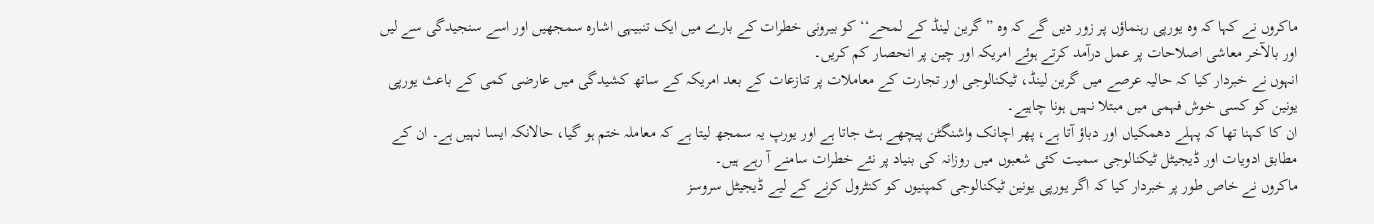ماکروں نے کہا کہ وہ یورپی رہنماؤں پر زور دیں گے کہ وہ ”گرین لینڈ کے لمحے‘‘ کو بیرونی خطرات کے بارے میں ایک تنبیہی اشارہ سمجھیں اور اسے سنجیدگی سے لیں اور بالآخر معاشی اصلاحات پر عمل درآمد کرتے ہوئے امریکہ اور چین پر انحصار کم کریں۔
انہوں نے خبردار کیا کہ حالیہ عرصے میں گرین لینڈ، ٹیکنالوجی اور تجارت کے معاملات پر تنازعات کے بعد امریکہ کے ساتھ کشیدگی میں عارضی کمی کے باعث یورپی یونین کو کسی خوش فہمی میں مبتلا نہیں ہونا چاہیے۔
ان کا کہنا تھا کہ پہلے دھمکیاں اور دباؤ آتا ہے، پھر اچانک واشنگٹن پیچھے ہٹ جاتا ہے اور یورپ یہ سمجھ لیتا ہے کہ معاملہ ختم ہو گیا، حالانکہ ایسا نہیں ہے۔ ان کے مطابق ادویات اور ڈیجیٹل ٹیکنالوجی سمیت کئی شعبوں میں روزانہ کی بنیاد پر نئے خطرات سامنے آ رہے ہیں۔
ماکروں نے خاص طور پر خبردار کیا کہ اگر یورپی یونین ٹیکنالوجی کمپنیوں کو کنٹرول کرنے کے لیے ڈیجیٹل سروسز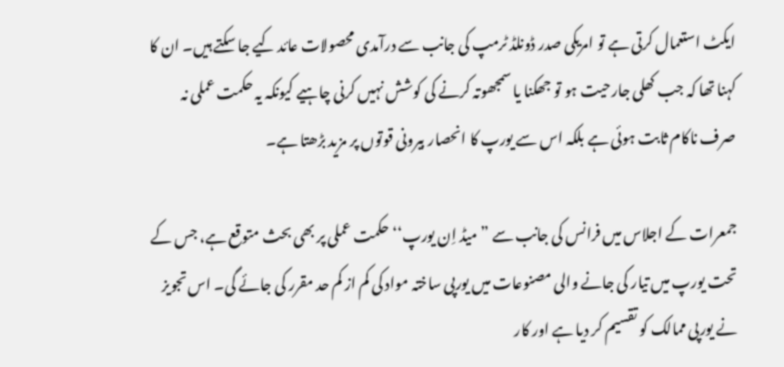ایکٹ استعمال کرتی ہے تو امریکی صدر ڈونلڈ ٹرمپ کی جانب سے درآمدی محصولات عائد کیے جا سکتے ہیں۔ ان کا کہنا تھا کہ جب کھلی جارحیت ہو تو جھکنا یا سمجھوتہ کرنے کی کوشش نہیں کرنی چاہیے کیونکہ یہ حکمت عملی نہ صرف ناکام ثابت ہوئی ہے بلکہ اس سے یورپ کا انحصار بیرونی قوتوں پر مزید بڑھتا ہے۔

جمعرات کے اجلاس میں فرانس کی جانب سے ”میڈ اِن یورپ‘‘ حکمت عملی پر بھی بحث متوقع ہے، جس کے تحت یورپ میں تیار کی جانے والی مصنوعات میں یورپی ساختہ مواد کی کم از کم حد مقرر کی جائے گی۔ اس تجویز نے یورپی ممالک کو تقسیم کر دیا ہے اور کار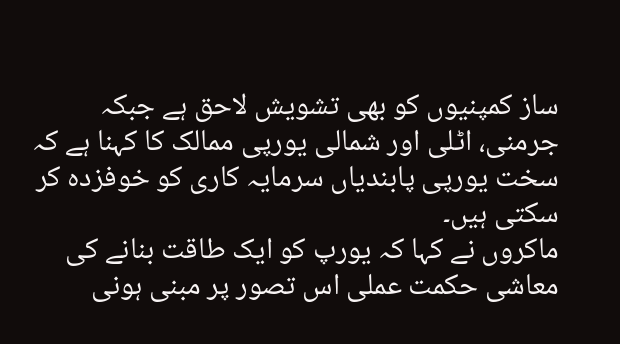ساز کمپنیوں کو بھی تشویش لاحق ہے جبکہ جرمنی، اٹلی اور شمالی یورپی ممالک کا کہنا ہے کہ سخت یورپی پابندیاں سرمایہ کاری کو خوفزدہ کر سکتی ہیں۔
ماکروں نے کہا کہ یورپ کو ایک طاقت بنانے کی معاشی حکمت عملی اس تصور پر مبنی ہونی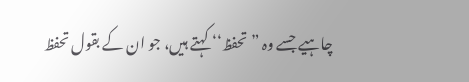چاہیے جسے وہ ”تحفظ‘‘ کہتے ہیں، جو ان کے بقول تحفظ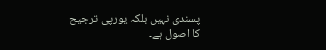پسندی نہیں بلکہ یورپی ترجیح کا اصول ہے۔